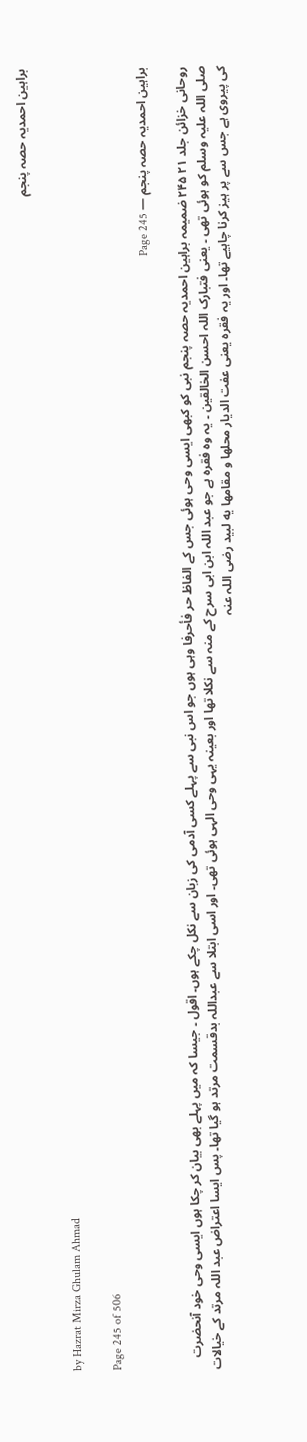براہین احمدیہ حصہ پنجم

by Hazrat Mirza Ghulam Ahmad

Page 245 of 506

براہین احمدیہ حصہ پنجم — Page 245

روحانی خزائن جلد ۲۱ ۲۴۵ ضمیمہ براہین احمدیہ حصہ پنجم نبی کو کبھی ایسی وحی ہوئی جس کے الفاظ حر فأحرفا وہی ہوں جو اس نبی سے پہلے کسی آدمی کی زبان سے نکل چکے ہوں۔ اقول ۔ جیسا کہ میں پہلے بھی بیان کر چکا ہوں ایسی وحی خود آنحضرت صلی اللہ علیہ وسلم کو ہوئی تھی ۔ یعنی فتبارک اللہ احسن الخالقین ۔ یہ وہ فقرہ ہے جو عبد اللہ ابن ابی سرح کے منہ سے نکلا تھا اور بعینہ یہی وحی الہی ہوئی تھی۔ اور اسی ابتلا سے عبداللہ بدقسمت مرتد ہو گیا تھا۔ پس ایسا اعتراض عبد اللہ مرتد کے خیالات کی پیروی ہے جس سے پر ہیز کرنا چاہیے تھا۔ اور یہ فقره یعنی عفت الديار محلها و مقامها یه لبید رضی اللہ عنہ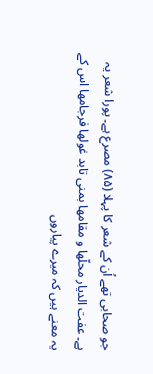جو صحابی تھے اُن کے شعر کا پہلا (۸۵) مصرع ہے۔ پورا شعر یہ ہے۔ عفت الديار محلّها و مقامها بمنى تابد غولها فرجامها اس کے یہ معنے ہیں کہ میرے پیاروں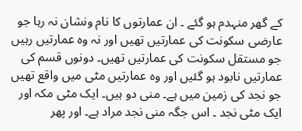کے گھر منہدم ہو گئے ۔ ان عمارتوں کا نام ونشان نہ رہا جو عارضی سکونت کی عمارتیں تھیں اور نہ وہ عمارتیں رہیں جو مستقل سکونت کی عمارتیں تھیں۔ دونوں قسم کی عمارتیں نابود ہو گئیں اور وہ عمارتیں مٹی میں واقع تھیں جو نجد کی زمین میں ہے۔ منی دو ہیں۔ ایک مٹی مکہ اور ایک مٹی نجد ۔ اس جگہ منی نجد مراد ہے۔ اور پھر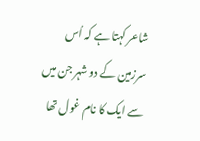شاعر کہتا ہے کہ اُس سرزمین کے دو شہر جن میں سے ایک کا نام غول تھا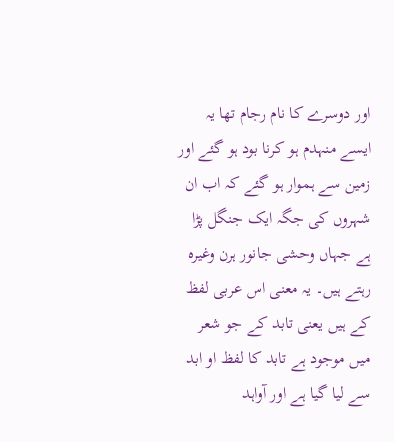اور دوسرے کا نام رجام تھا یہ ایسے منہدم ہو کرنا بود ہو گئے اور زمین سے ہموار ہو گئے کہ اب ان شہروں کی جگہ ایک جنگل پڑا ہے جہاں وحشی جانور ہرن وغیرہ رہتے ہیں۔ یہ معنی اس عربی لفظ کے ہیں یعنی تابد کے جو شعر میں موجود ہے تابد کا لفظ او ابد سے لیا گیا ہے اور آواہد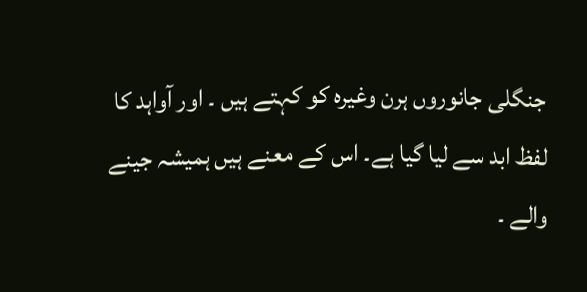جنگلی جانوروں ہرن وغیرہ کو کہتے ہیں ۔ اور آواہد کا لفظ ابد سے لیا گیا ہے۔ اس کے معنے ہیں ہمیشہ جینے والے ۔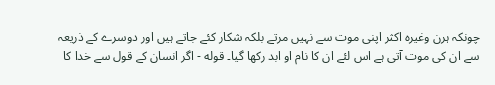چونکہ ہرن وغیرہ اکثر اپنی موت سے نہیں مرتے بلکہ شکار کئے جاتے ہیں اور دوسرے کے ذریعہ سے ان کی موت آتی ہے اس لئے ان کا نام او ابد رکھا گیا۔ قوله - اگر انسان کے قول سے خدا کا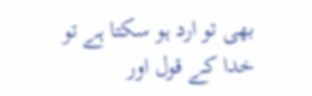بھی تو ارد ہو سکتا ہے تو خدا کے قول اور